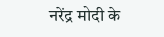नरेंद्र मोदी के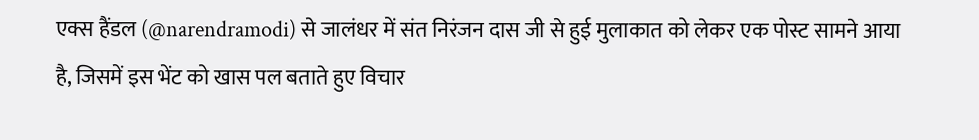एक्स हैंडल (@narendramodi) से जालंधर में संत निरंजन दास जी से हुई मुलाकात को लेकर एक पोस्ट सामने आया है, जिसमें इस भेंट को खास पल बताते हुए विचार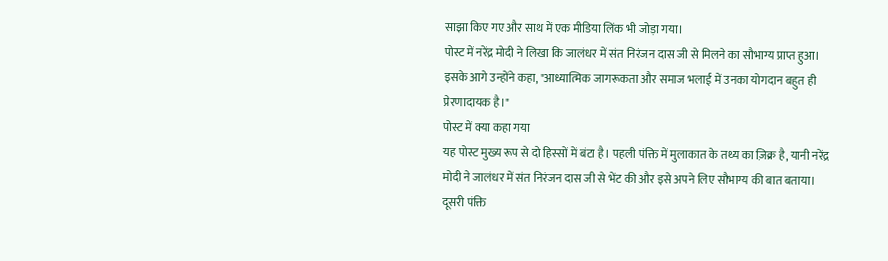साझा किए गए और साथ में एक मीडिया लिंक भी जोड़ा गया।
पोस्ट में नरेंद्र मोदी ने लिखा कि जालंधर में संत निरंजन दास जी से मिलने का सौभाग्य प्राप्त हुआ। इसके आगे उन्होंने कहा, "आध्यात्मिक जागरूकता और समाज भलाई में उनका योगदान बहुत ही प्रेरणादायक है।"
पोस्ट में क्या कहा गया
यह पोस्ट मुख्य रूप से दो हिस्सों में बंटा है। पहली पंक्ति में मुलाकात के तथ्य का ज़िक्र है, यानी नरेंद्र मोदी ने जालंधर में संत निरंजन दास जी से भेंट की और इसे अपने लिए सौभाग्य की बात बताया। दूसरी पंक्ति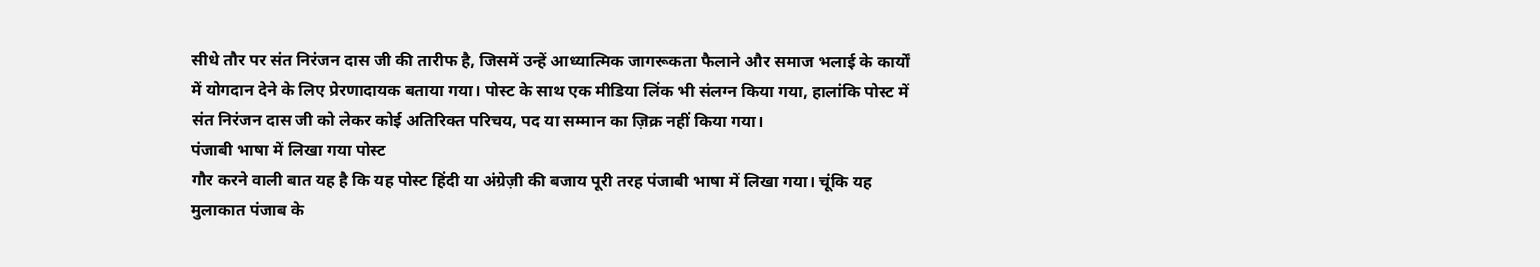सीधे तौर पर संत निरंजन दास जी की तारीफ है, जिसमें उन्हें आध्यात्मिक जागरूकता फैलाने और समाज भलाई के कार्यों में योगदान देने के लिए प्रेरणादायक बताया गया। पोस्ट के साथ एक मीडिया लिंक भी संलग्न किया गया, हालांकि पोस्ट में संत निरंजन दास जी को लेकर कोई अतिरिक्त परिचय, पद या सम्मान का ज़िक्र नहीं किया गया।
पंजाबी भाषा में लिखा गया पोस्ट
गौर करने वाली बात यह है कि यह पोस्ट हिंदी या अंग्रेज़ी की बजाय पूरी तरह पंजाबी भाषा में लिखा गया। चूंकि यह मुलाकात पंजाब के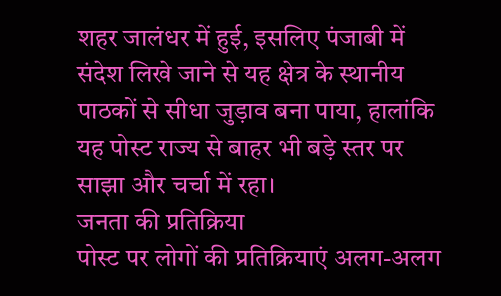शहर जालंधर में हुई, इसलिए पंजाबी में संदेश लिखे जाने से यह क्षेत्र के स्थानीय पाठकों से सीधा जुड़ाव बना पाया, हालांकि यह पोस्ट राज्य से बाहर भी बड़े स्तर पर साझा और चर्चा में रहा।
जनता की प्रतिक्रिया
पोस्ट पर लोगों की प्रतिक्रियाएं अलग-अलग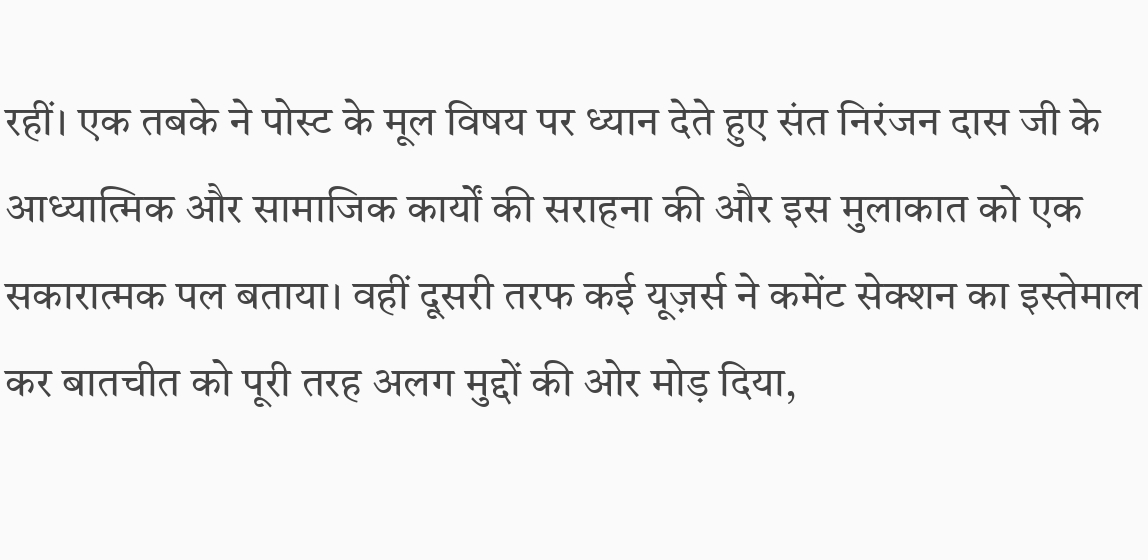रहीं। एक तबके ने पोस्ट के मूल विषय पर ध्यान देते हुए संत निरंजन दास जी के आध्यात्मिक और सामाजिक कार्यों की सराहना की और इस मुलाकात को एक सकारात्मक पल बताया। वहीं दूसरी तरफ कई यूज़र्स ने कमेंट सेक्शन का इस्तेमाल कर बातचीत को पूरी तरह अलग मुद्दों की ओर मोड़ दिया,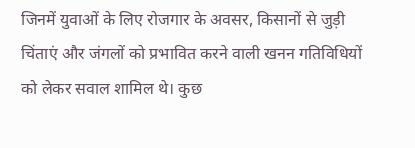जिनमें युवाओं के लिए रोजगार के अवसर, किसानों से जुड़ी चिंताएं और जंगलों को प्रभावित करने वाली खनन गतिविधियों को लेकर सवाल शामिल थे। कुछ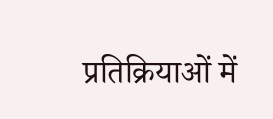प्रतिक्रियाओं में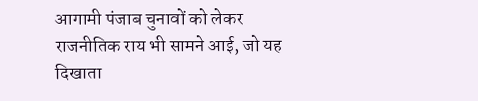आगामी पंजाब चुनावों को लेकर राजनीतिक राय भी सामने आई, जो यह दिखाता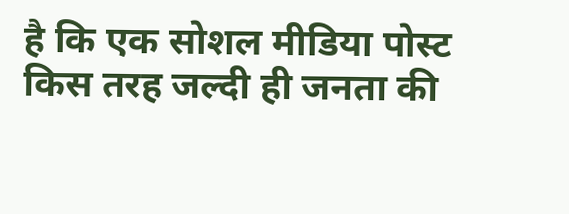है कि एक सोशल मीडिया पोस्ट किस तरह जल्दी ही जनता की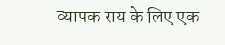व्यापक राय के लिए एक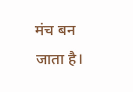मंच बन जाता है।